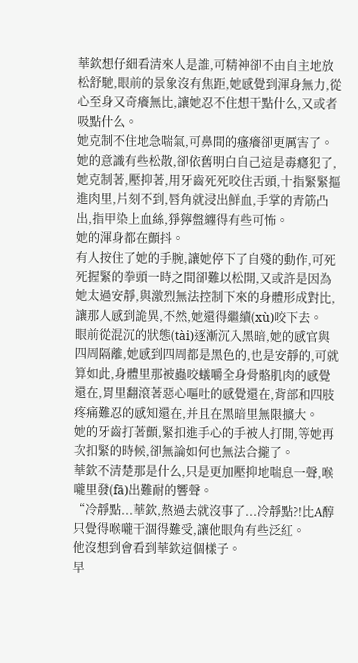華欽想仔細看清來人是誰,可精神卻不由自主地放松舒馳,眼前的景象沒有焦距,她感覺到渾身無力,從心至身又奇癢無比,讓她忍不住想干點什么,又或者吸點什么。
她克制不住地急喘氣,可鼻間的瘙癢卻更厲害了。她的意識有些松散,卻依舊明白自己這是毒癮犯了,她克制著,壓抑著,用牙齒死死咬住舌頭,十指緊緊摳進肉里,片刻不到,唇角就浸出鮮血,手掌的青筋凸出,指甲染上血絲,猙獰盤纏得有些可怖。
她的渾身都在顫抖。
有人按住了她的手腕,讓她停下了自殘的動作,可死死握緊的拳頭一時之間卻難以松開,又或許是因為她太過安靜,與激烈無法控制下來的身體形成對比,讓那人感到詭異,不然,她還得繼續(xù)咬下去。
眼前從混沉的狀態(tài)逐漸沉入黑暗,她的感官與四周隔離,她感到四周都是黑色的,也是安靜的,可就算如此,身體里那被蟲咬蟻嚼全身骨骼肌肉的感覺還在,胃里翻滾著惡心嘔吐的感覺還在,背部和四肢疼痛難忍的感知還在,并且在黑暗里無限擴大。
她的牙齒打著顫,緊扣進手心的手被人打開,等她再次扣緊的時候,卻無論如何也無法合攏了。
華欽不清楚那是什么,只是更加壓抑地喘息一聲,喉嚨里發(fā)出難耐的響聲。
“冷靜點...華欽,熬過去就沒事了...冷靜點?!比A醇只覺得喉嚨干涸得難受,讓他眼角有些泛紅。
他沒想到會看到華欽這個樣子。
早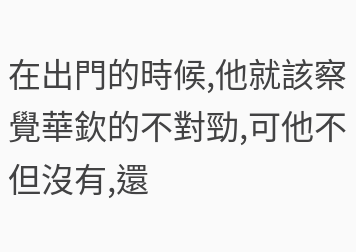在出門的時候,他就該察覺華欽的不對勁,可他不但沒有,還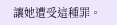讓她遭受這種罪。